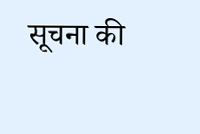सूचना की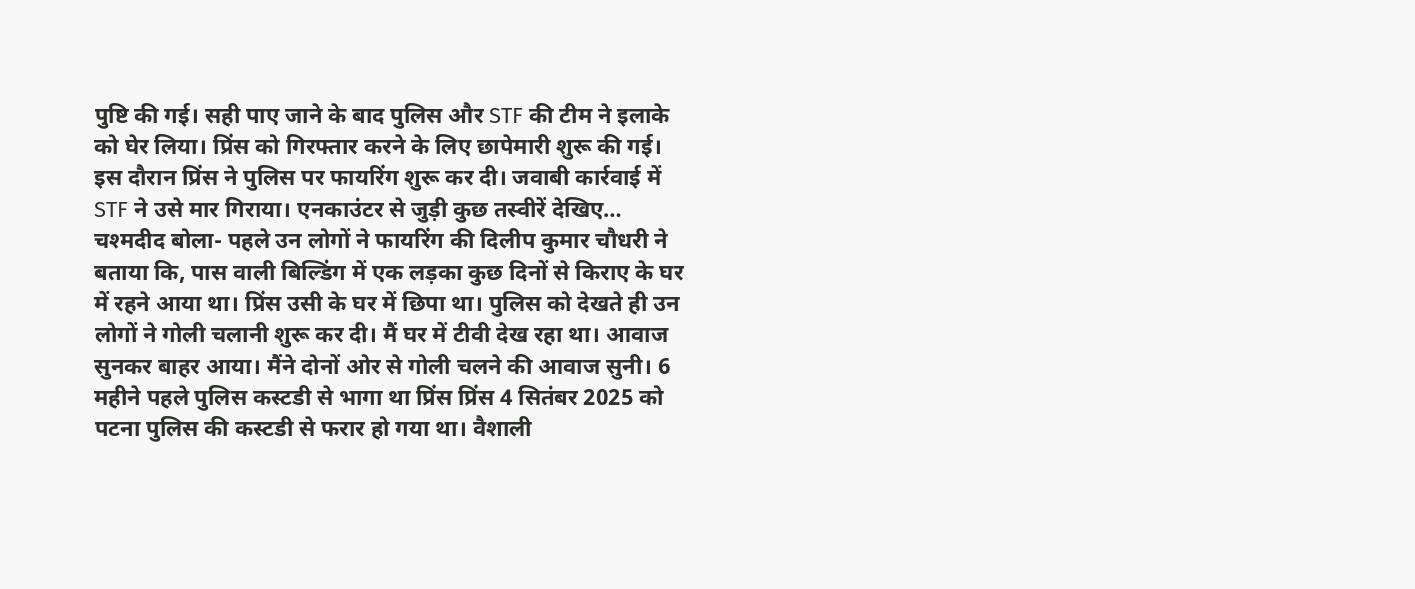पुष्टि की गई। सही पाए जाने के बाद पुलिस और STF की टीम ने इलाके को घेर लिया। प्रिंस को गिरफ्तार करने के लिए छापेमारी शुरू की गई। इस दौरान प्रिंस ने पुलिस पर फायरिंग शुरू कर दी। जवाबी कार्रवाई में STF ने उसे मार गिराया। एनकाउंटर से जुड़ी कुछ तस्वीरें देखिए… चश्मदीद बोला- पहले उन लोगों ने फायरिंग की दिलीप कुमार चौधरी ने बताया कि, पास वाली बिल्डिंग में एक लड़का कुछ दिनों से किराए के घर में रहने आया था। प्रिंस उसी के घर में छिपा था। पुलिस को देखते ही उन लोगों ने गोली चलानी शुरू कर दी। मैं घर में टीवी देख रहा था। आवाज सुनकर बाहर आया। मैंने दोनों ओर से गोली चलने की आवाज सुनी। 6 महीने पहले पुलिस कस्टडी से भागा था प्रिंस प्रिंस 4 सितंबर 2025 को पटना पुलिस की कस्टडी से फरार हो गया था। वैशाली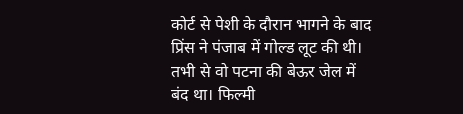कोर्ट से पेशी के दौरान भागने के बाद प्रिंस ने पंजाब में गोल्ड लूट की थी।
तभी से वो पटना की बेऊर जेल में बंद था। फिल्मी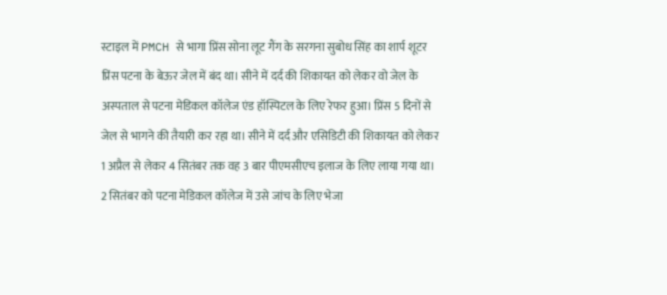स्टाइल में PMCH से भागा प्रिंस सोना लूट गैंग के सरगना सुबोध सिंह का शार्प शूटर प्रिंस पटना के बेऊर जेल में बंद था। सीने में दर्द की शिकायत को लेकर वो जेल के अस्पताल से पटना मेडिकल कॉलेज एंड हॉस्पिटल के लिए रेफर हुआ। प्रिंस 5 दिनों से जेल से भागने की तैयारी कर रहा था। सीने में दर्द और एसिडिटी की शिकायत को लेकर 1 अप्रैल से लेकर 4 सितंबर तक वह 3 बार पीएमसीएच इलाज के लिए लाया गया था। 2 सितंबर को पटना मेडिकल कॉलेज में उसे जांच के लिए भेजा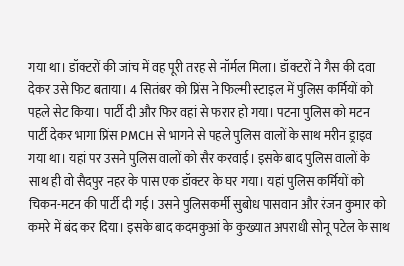गया था। डॉक्टरों की जांच में वह पूरी तरह से नॉर्मल मिला। डॉक्टरों ने गैस की दवा देकर उसे फिट बताया। 4 सितंबर को प्रिंस ने फिल्मी स्टाइल में पुलिस कर्मियों को पहले सेट किया। पार्टी दी और फिर वहां से फरार हो गया। पटना पुलिस को मटन पार्टी देकर भागा प्रिंस PMCH से भागने से पहले पुलिस वालों के साथ मरीन ड्राइव गया था। यहां पर उसने पुलिस वालों को सैर करवाई। इसके बाद पुलिस वालों के साथ ही वो सैदपुर नहर के पास एक डॉक्टर के घर गया। यहां पुलिस कर्मियों को चिकन-मटन की पार्टी दी गई। उसने पुलिसकर्मी सुबोध पासवान और रंजन कुमार को कमरे में बंद कर दिया। इसके बाद कदमकुआं के कुख्यात अपराधी सोनू पटेल के साथ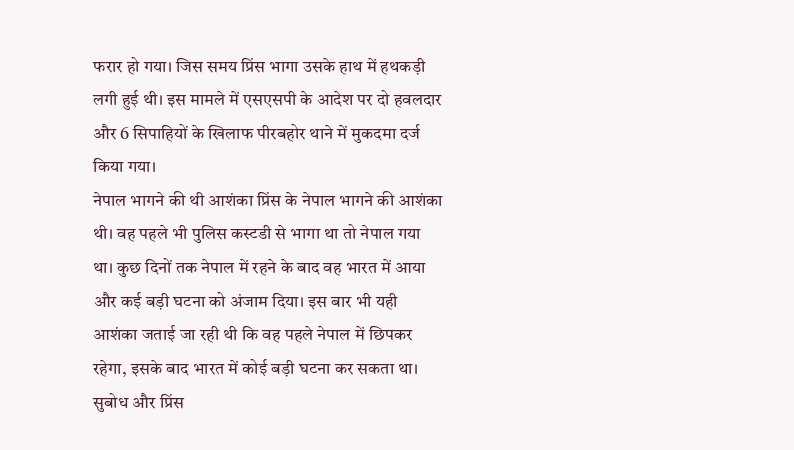फरार हो गया। जिस समय प्रिंस भागा उसके हाथ में हथकड़ी लगी हुई थी। इस मामले में एसएसपी के आदेश पर दो हवलदार और 6 सिपाहियों के खिलाफ पीरबहोर थाने में मुकदमा दर्ज किया गया।
नेपाल भागने की थी आशंका प्रिंस के नेपाल भागने की आशंका थी। वह पहले भी पुलिस कस्टडी से भागा था तो नेपाल गया था। कुछ दिनों तक नेपाल में रहने के बाद वह भारत में आया और कई बड़ी घटना को अंजाम दिया। इस बार भी यही आशंका जताई जा रही थी कि वह पहले नेपाल में छिपकर रहेगा, इसके बाद भारत में कोई बड़ी घटना कर सकता था। सुबोध और प्रिंस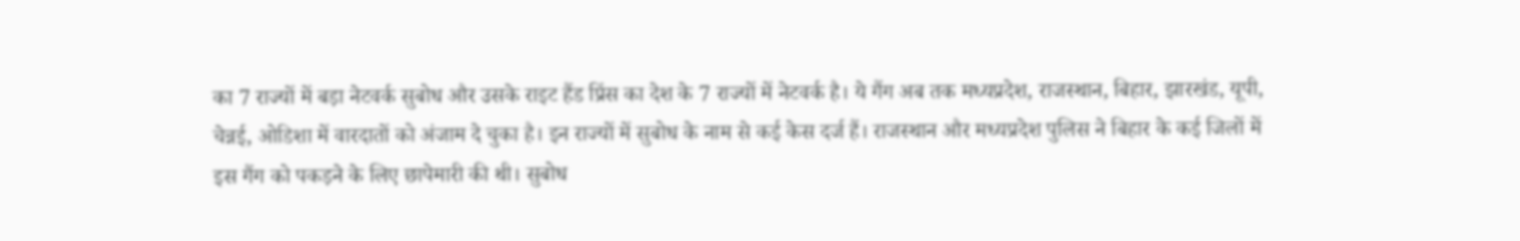का 7 राज्यों में बड़ा नेटवर्क सुबोध और उसके राइट हैंड प्रिंस का देश के 7 राज्यों में नेटवर्क है। ये गैंग अब तक मध्यप्रदेश, राजस्थान, बिहार, झारखंड, यूपी, चेन्नई, ओडिशा में वारदातों को अंजाम दे चुका है। इन राज्यों में सुबोध के नाम से कई केस दर्ज हैं। राजस्थान और मध्यप्रदेश पुलिस ने बिहार के कई जिलों में इस गैंग को पकड़ने के लिए छापेमारी की थी। सुबोध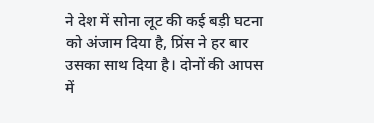ने देश में सोना लूट की कई बड़ी घटना को अंजाम दिया है, प्रिंस ने हर बार उसका साथ दिया है। दोनों की आपस में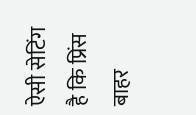ऐसी सेटिंग है कि प्रिंस बाहर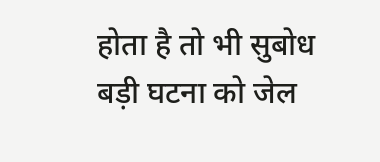होता है तो भी सुबोध बड़ी घटना को जेल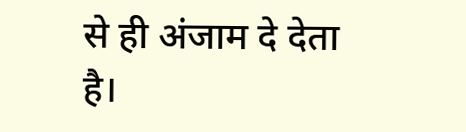से ही अंजाम दे देता है।